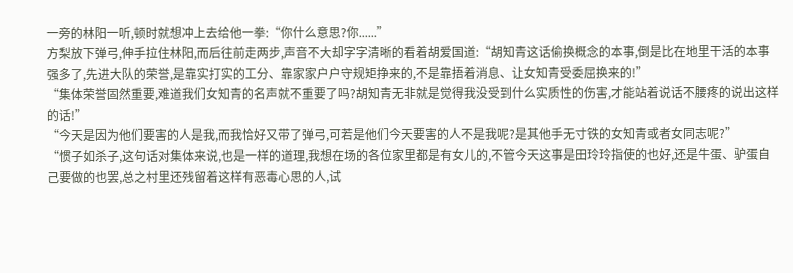一旁的林阳一听,顿时就想冲上去给他一拳:“你什么意思?你......”
方梨放下弹弓,伸手拉住林阳,而后往前走两步,声音不大却字字清晰的看着胡爱国道:“胡知青这话偷换概念的本事,倒是比在地里干活的本事强多了,先进大队的荣誉,是靠实打实的工分、靠家家户户守规矩挣来的,不是靠捂着消息、让女知青受委屈换来的!”
“集体荣誉固然重要,难道我们女知青的名声就不重要了吗?胡知青无非就是觉得我没受到什么实质性的伤害,才能站着说话不腰疼的说出这样的话!”
“今天是因为他们要害的人是我,而我恰好又带了弹弓,可若是他们今天要害的人不是我呢?是其他手无寸铁的女知青或者女同志呢?”
“惯子如杀子,这句话对集体来说,也是一样的道理,我想在场的各位家里都是有女儿的,不管今天这事是田玲玲指使的也好,还是牛蛋、驴蛋自己要做的也罢,总之村里还残留着这样有恶毒心思的人,试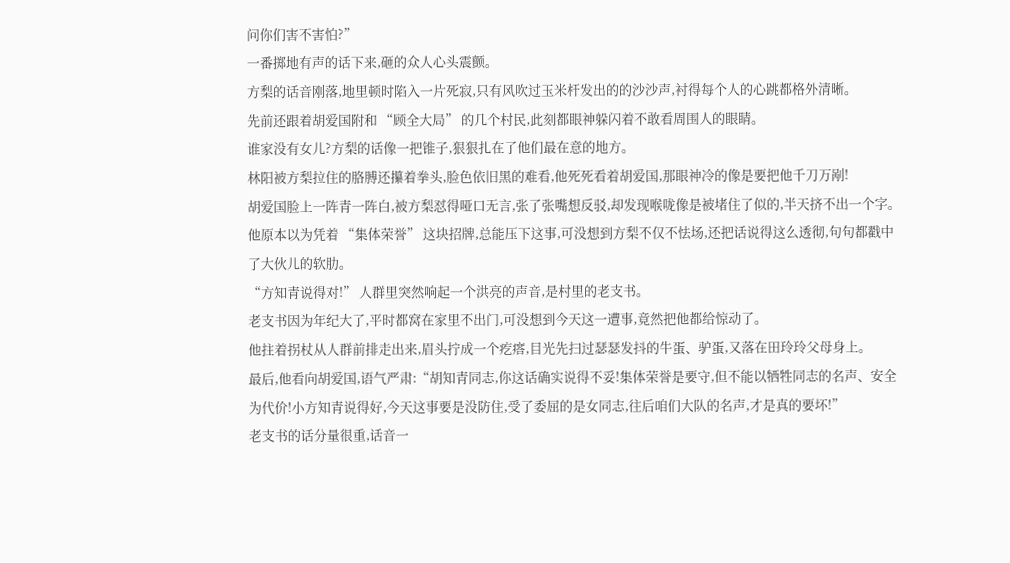问你们害不害怕?”
一番掷地有声的话下来,砸的众人心头震颤。
方梨的话音刚落,地里顿时陷入一片死寂,只有风吹过玉米杆发出的的沙沙声,衬得每个人的心跳都格外清晰。
先前还跟着胡爱国附和 “顾全大局” 的几个村民,此刻都眼神躲闪着不敢看周围人的眼睛。
谁家没有女儿?方梨的话像一把锥子,狠狠扎在了他们最在意的地方。
林阳被方梨拉住的胳膊还攥着拳头,脸色依旧黑的难看,他死死看着胡爱国,那眼神冷的像是要把他千刀万剐!
胡爱国脸上一阵青一阵白,被方梨怼得哑口无言,张了张嘴想反驳,却发现喉咙像是被堵住了似的,半天挤不出一个字。
他原本以为凭着 “集体荣誉” 这块招牌,总能压下这事,可没想到方梨不仅不怯场,还把话说得这么透彻,句句都戳中了大伙儿的软肋。
“方知青说得对!” 人群里突然响起一个洪亮的声音,是村里的老支书。
老支书因为年纪大了,平时都窝在家里不出门,可没想到今天这一遭事,竟然把他都给惊动了。
他拄着拐杖从人群前排走出来,眉头拧成一个疙瘩,目光先扫过瑟瑟发抖的牛蛋、驴蛋,又落在田玲玲父母身上。
最后,他看向胡爱国,语气严肃:“胡知青同志,你这话确实说得不妥!集体荣誉是要守,但不能以牺牲同志的名声、安全为代价!小方知青说得好,今天这事要是没防住,受了委屈的是女同志,往后咱们大队的名声,才是真的要坏!”
老支书的话分量很重,话音一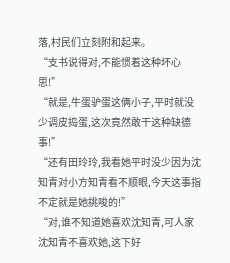落,村民们立刻附和起来。
“支书说得对,不能惯着这种坏心思!”
“就是,牛蛋驴蛋这俩小子,平时就没少调皮捣蛋,这次竟然敢干这种缺德事!”
“还有田玲玲,我看她平时没少因为沈知青对小方知青看不顺眼,今天这事指不定就是她挑唆的!”
“对,谁不知道她喜欢沈知青,可人家沈知青不喜欢她,这下好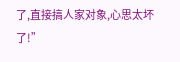了,直接搞人家对象,心思太坏了!”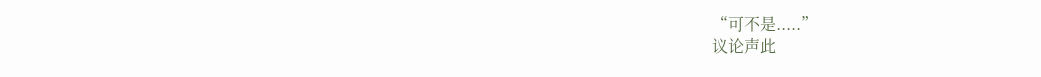“可不是.....”
议论声此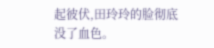起彼伏,田玲玲的脸彻底没了血色。